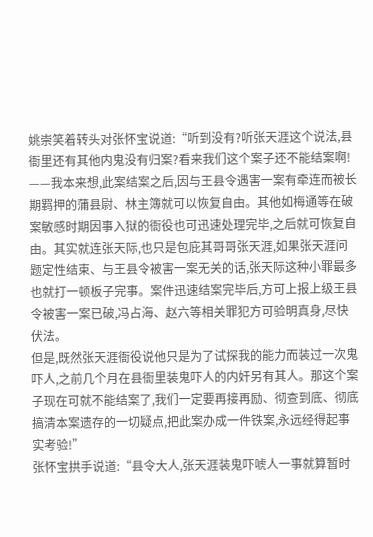姚崇笑着转头对张怀宝说道:“听到没有?听张天涯这个说法,县衙里还有其他内鬼没有归案?看来我们这个案子还不能结案啊!
——我本来想,此案结案之后,因与王县令遇害一案有牵连而被长期羁押的蒲县尉、林主簿就可以恢复自由。其他如梅通等在破案敏感时期因事入狱的衙役也可迅速处理完毕,之后就可恢复自由。其实就连张天际,也只是包庇其哥哥张天涯,如果张天涯问题定性结束、与王县令被害一案无关的话,张天际这种小罪最多也就打一顿板子完事。案件迅速结案完毕后,方可上报上级王县令被害一案已破,冯占海、赵六等相关罪犯方可验明真身,尽快伏法。
但是,既然张天涯衙役说他只是为了试探我的能力而装过一次鬼吓人,之前几个月在县衙里装鬼吓人的内奸另有其人。那这个案子现在可就不能结案了,我们一定要再接再励、彻查到底、彻底搞清本案遗存的一切疑点,把此案办成一件铁案,永远经得起事实考验!”
张怀宝拱手说道:“县令大人,张天涯装鬼吓唬人一事就算暂时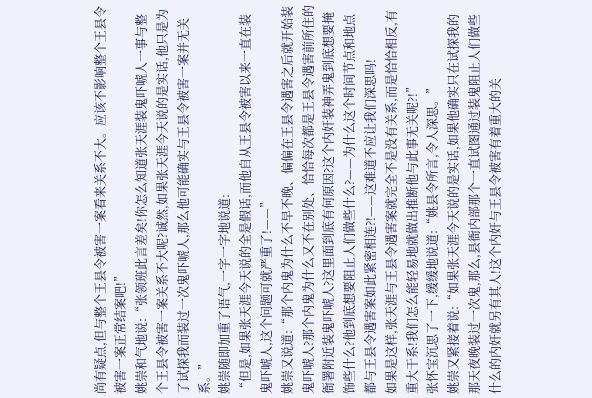尚有疑点,但与整个王县令被害一案看来关系不大。应该不影响整个王县令被害一案正常结案吧!”
姚崇和气地说:“张领班此言差矣!你怎么知道张天涯装鬼吓唬人一事与整个王县令被害一案关系不大呢?诚然,如果张天涯今天说的是实话,他只是为了试探我而装过一次鬼吓唬人,那么他可能确实与王县令被害一案并无关系。”
姚崇随即加重了语气,一字一字地说道:
“但是,如果张天涯今天说的全是假话,而他自从王县令被害以来一直在装鬼吓唬人,这个问题可就严重了!——”
姚崇又说道:“那个内鬼为什么不早不晚、偏偏在王县令遇害之后就开始装鬼吓唬人?那个内鬼为什么又不在别处、恰恰每次都是王县令遇害前所住的衙署附近装鬼吓唬人?这里面到底有何原因?这个内奸装神弄鬼到底想要掩饰些什么?他到底想要阻止人们做些什么?——为什么这个时间节点和地点都与王县令遇害案如此紧密相连?!——这难道不应让我们深思吗!
如果是这样,张天涯与王县令遇害案就完全不是没有关系,而是恰恰相反,有重大干系!我们怎么能轻易地就做出推断他与此事无关呢?!”
张怀宝沉思了一下,缓缓地说道:“姚县令所言,令人深思。”
姚崇又紧接着说:“如果张天涯今天说的是实话,如果他确实只在试探我的那天夜晚装过一次鬼,那么,县衙内部那个一直试图通过装鬼阻止人们做些什么的内奸就另有其人!这个内奸与王县令被害有着重大的关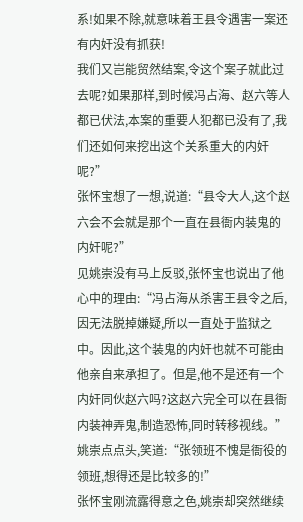系!如果不除,就意味着王县令遇害一案还有内奸没有抓获!
我们又岂能贸然结案,令这个案子就此过去呢?如果那样,到时候冯占海、赵六等人都已伏法,本案的重要人犯都已没有了,我们还如何来挖出这个关系重大的内奸呢?”
张怀宝想了一想,说道:“县令大人,这个赵六会不会就是那个一直在县衙内装鬼的内奸呢?”
见姚崇没有马上反驳,张怀宝也说出了他心中的理由:“冯占海从杀害王县令之后,因无法脱掉嫌疑,所以一直处于监狱之中。因此,这个装鬼的内奸也就不可能由他亲自来承担了。但是,他不是还有一个内奸同伙赵六吗?这赵六完全可以在县衙内装神弄鬼,制造恐怖,同时转移视线。”
姚崇点点头,笑道:“张领班不愧是衙役的领班,想得还是比较多的!”
张怀宝刚流露得意之色,姚崇却突然继续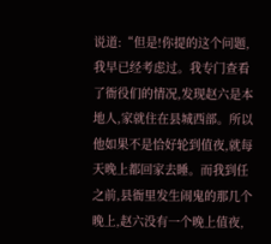说道:“但是!你提的这个问题,我早已经考虑过。我专门查看了衙役们的情况,发现赵六是本地人,家就住在县城西部。所以他如果不是恰好轮到值夜,就每天晚上都回家去睡。而我到任之前,县衙里发生闹鬼的那几个晚上,赵六没有一个晚上值夜,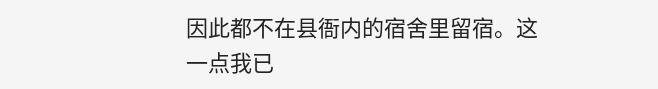因此都不在县衙内的宿舍里留宿。这一点我已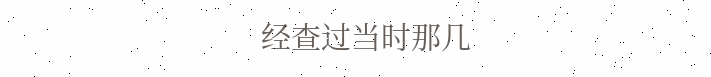经查过当时那几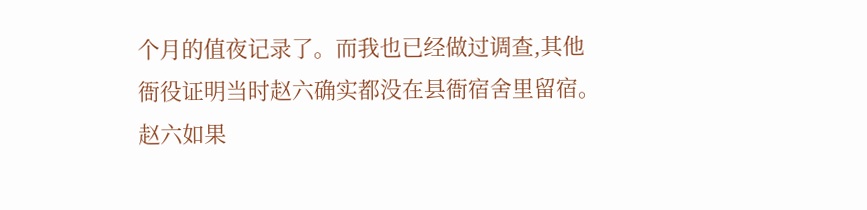个月的值夜记录了。而我也已经做过调查,其他衙役证明当时赵六确实都没在县衙宿舍里留宿。赵六如果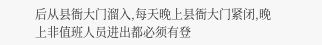后从县衙大门溜入,每天晚上县衙大门紧闭,晚上非值班人员进出都必须有登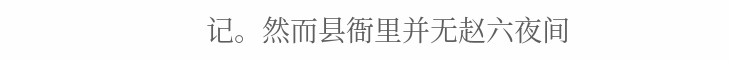记。然而县衙里并无赵六夜间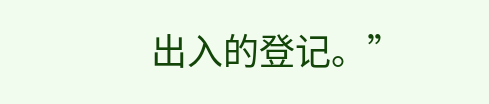出入的登记。”